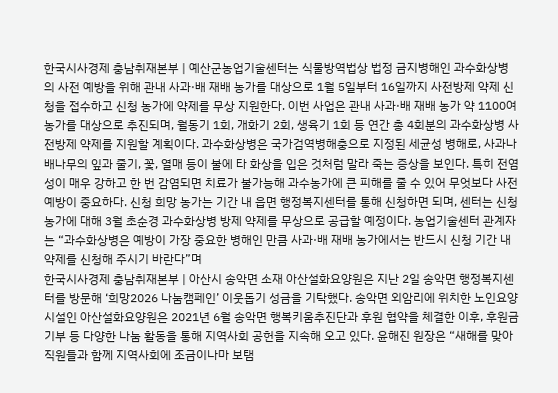한국시사경제 충남취재본부 | 예산군농업기술센터는 식물방역법상 법정 금지병해인 과수화상병의 사전 예방을 위해 관내 사과·배 재배 농가를 대상으로 1월 5일부터 16일까지 사전방제 약제 신청을 접수하고 신청 농가에 약제를 무상 지원한다. 이번 사업은 관내 사과·배 재배 농가 약 1100여 농가를 대상으로 추진되며, 월동기 1회, 개화기 2회, 생육기 1회 등 연간 총 4회분의 과수화상병 사전방제 약제를 지원할 계획이다. 과수화상병은 국가검역병해충으로 지정된 세균성 병해로, 사과나 배나무의 잎과 줄기, 꽃, 열매 등이 불에 타 화상을 입은 것처럼 말라 죽는 증상을 보인다. 특히 전염성이 매우 강하고 한 번 감염되면 치료가 불가능해 과수농가에 큰 피해를 줄 수 있어 무엇보다 사전 예방이 중요하다. 신청 희망 농가는 기간 내 읍면 행정복지센터를 통해 신청하면 되며, 센터는 신청 농가에 대해 3월 초순경 과수화상병 방제 약제를 무상으로 공급할 예정이다. 농업기술센터 관계자는 “과수화상병은 예방이 가장 중요한 병해인 만큼 사과·배 재배 농가에서는 반드시 신청 기간 내 약제를 신청해 주시기 바란다”며
한국시사경제 충남취재본부 | 아산시 송악면 소재 아산설화요양원은 지난 2일 송악면 행정복지센터를 방문해 ‘희망2026 나눔캠페인’ 이웃돕기 성금을 기탁했다. 송악면 외암리에 위치한 노인요양시설인 아산설화요양원은 2021년 6월 송악면 행복키움추진단과 후원 협약을 체결한 이후, 후원금 기부 등 다양한 나눔 활동을 통해 지역사회 공헌을 지속해 오고 있다. 윤해진 원장은 “새해를 맞아 직원들과 함께 지역사회에 조금이나마 보탬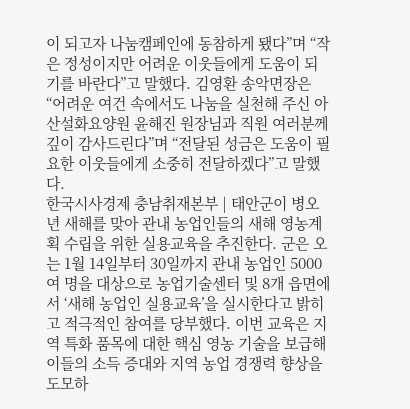이 되고자 나눔캠페인에 동참하게 됐다”며 “작은 정성이지만 어려운 이웃들에게 도움이 되기를 바란다”고 말했다. 김영환 송악면장은 “어려운 여건 속에서도 나눔을 실천해 주신 아산설화요양원 윤해진 원장님과 직원 여러분께 깊이 감사드린다”며 “전달된 성금은 도움이 필요한 이웃들에게 소중히 전달하겠다”고 말했다.
한국시사경제 충남취재본부 | 태안군이 병오년 새해를 맞아 관내 농업인들의 새해 영농계획 수립을 위한 실용교육을 추진한다. 군은 오는 1월 14일부터 30일까지 관내 농업인 5000여 명을 대상으로 농업기술센터 및 8개 읍면에서 ‘새해 농업인 실용교육’을 실시한다고 밝히고 적극적인 참여를 당부했다. 이번 교육은 지역 특화 품목에 대한 핵심 영농 기술을 보급해 이들의 소득 증대와 지역 농업 경쟁력 향상을 도모하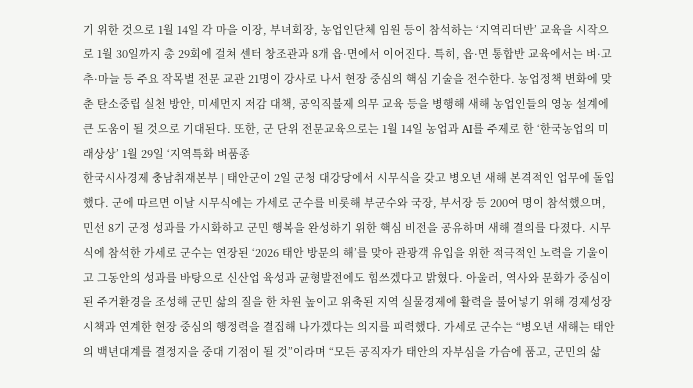기 위한 것으로 1월 14일 각 마을 이장, 부녀회장, 농업인단체 임원 등이 참석하는 ‘지역리더반’ 교육을 시작으로 1월 30일까지 총 29회에 걸쳐 센터 창조관과 8개 읍·면에서 이어진다. 특히, 읍·면 통합반 교육에서는 벼·고추·마늘 등 주요 작목별 전문 교관 21명이 강사로 나서 현장 중심의 핵심 기술을 전수한다. 농업정책 변화에 맞춘 탄소중립 실천 방안, 미세먼지 저감 대책, 공익직불제 의무 교육 등을 병행해 새해 농업인들의 영농 설계에 큰 도움이 될 것으로 기대된다. 또한, 군 단위 전문교육으로는 1월 14일 농업과 AI를 주제로 한 ‘한국농업의 미래상상’ 1월 29일 ‘지역특화 벼품종
한국시사경제 충남취재본부 | 태안군이 2일 군청 대강당에서 시무식을 갖고 병오년 새해 본격적인 업무에 돌입했다. 군에 따르면 이날 시무식에는 가세로 군수를 비롯해 부군수와 국장, 부서장 등 200여 명이 참석했으며, 민선 8기 군정 성과를 가시화하고 군민 행복을 완성하기 위한 핵심 비전을 공유하며 새해 결의를 다졌다. 시무식에 참석한 가세로 군수는 연장된 ‘2026 태안 방문의 해’를 맞아 관광객 유입을 위한 적극적인 노력을 기울이고 그동안의 성과를 바탕으로 신산업 육성과 균형발전에도 힘쓰겠다고 밝혔다. 아울러, 역사와 문화가 중심이 된 주거환경을 조성해 군민 삶의 질을 한 차원 높이고 위축된 지역 실물경제에 활력을 불어넣기 위해 경제성장 시책과 연계한 현장 중심의 행정력을 결집해 나가겠다는 의지를 피력했다. 가세로 군수는 “병오년 새해는 태안의 백년대계를 결정지을 중대 기점이 될 것”이라며 “모든 공직자가 태안의 자부심을 가슴에 품고, 군민의 삶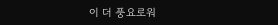이 더 풍요로워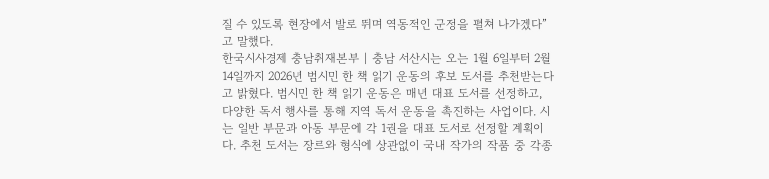질 수 있도록 현장에서 발로 뛰며 역동적인 군정을 펼쳐 나가겠다”고 말했다.
한국시사경제 충남취재본부 | 충남 서산시는 오는 1월 6일부터 2월 14일까지 2026년 범시민 한 책 읽기 운동의 후보 도서를 추천받는다고 밝혔다. 범시민 한 책 읽기 운동은 매년 대표 도서를 선정하고, 다양한 독서 행사를 통해 지역 독서 운동을 촉진하는 사업이다. 시는 일반 부문과 아동 부문에 각 1권을 대표 도서로 선정할 계획이다. 추천 도서는 장르와 형식에 상관없이 국내 작가의 작품 중 각종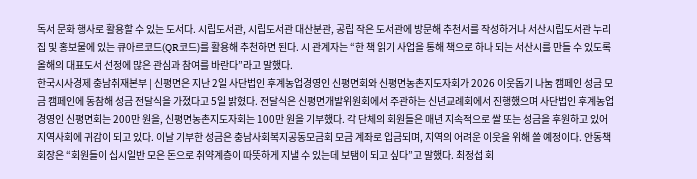독서 문화 행사로 활용할 수 있는 도서다. 시립도서관, 시립도서관 대산분관, 공립 작은 도서관에 방문해 추천서를 작성하거나 서산시립도서관 누리집 및 홍보물에 있는 큐아르코드(QR코드)를 활용해 추천하면 된다. 시 관계자는 “한 책 읽기 사업을 통해 책으로 하나 되는 서산시를 만들 수 있도록 올해의 대표도서 선정에 많은 관심과 참여를 바란다”라고 말했다.
한국시사경제 충남취재본부 | 신평면은 지난 2일 사단법인 후계농업경영인 신평면회와 신평면농촌지도자회가 2026 이웃돕기 나눔 캠페인 성금 모금 캠페인에 동참해 성금 전달식을 가졌다고 5일 밝혔다. 전달식은 신평면개발위원회에서 주관하는 신년교례회에서 진행했으며 사단법인 후계농업경영인 신평면회는 200만 원을, 신평면농촌지도자회는 100만 원을 기부했다. 각 단체의 회원들은 매년 지속적으로 쌀 또는 성금을 후원하고 있어 지역사회에 귀감이 되고 있다. 이날 기부한 성금은 충남사회복지공동모금회 모금 계좌로 입금되며, 지역의 어려운 이웃을 위해 쓸 예정이다. 안동책 회장은 “회원들이 십시일반 모은 돈으로 취약계층이 따뜻하게 지낼 수 있는데 보탬이 되고 싶다”고 말했다. 최정섭 회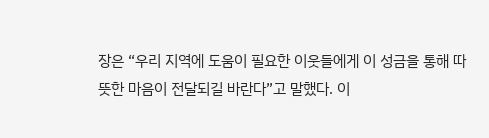장은 “우리 지역에 도움이 필요한 이웃들에게 이 성금을 통해 따뜻한 마음이 전달되길 바란다”고 말했다. 이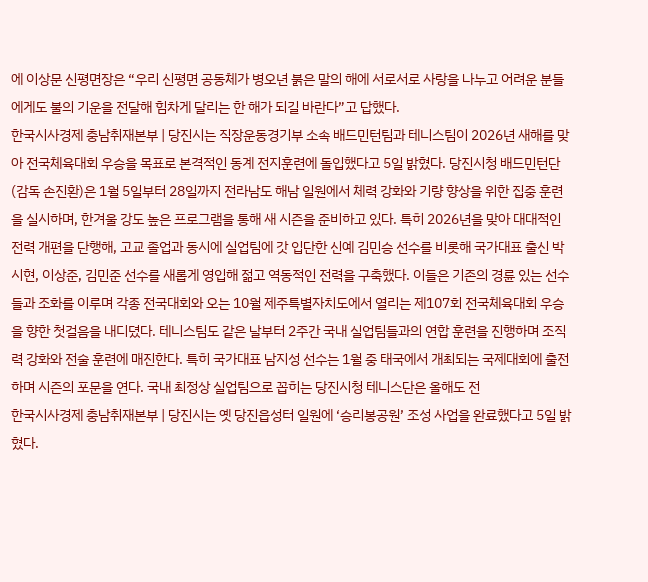에 이상문 신평면장은 “우리 신평면 공동체가 병오년 붉은 말의 해에 서로서로 사랑을 나누고 어려운 분들에게도 불의 기운을 전달해 힘차게 달리는 한 해가 되길 바란다”고 답했다.
한국시사경제 충남취재본부 | 당진시는 직장운동경기부 소속 배드민턴팀과 테니스팀이 2026년 새해를 맞아 전국체육대회 우승을 목표로 본격적인 동계 전지훈련에 돌입했다고 5일 밝혔다. 당진시청 배드민턴단(감독 손진환)은 1월 5일부터 28일까지 전라남도 해남 일원에서 체력 강화와 기량 향상을 위한 집중 훈련을 실시하며, 한겨울 강도 높은 프로그램을 통해 새 시즌을 준비하고 있다. 특히 2026년을 맞아 대대적인 전력 개편을 단행해, 고교 졸업과 동시에 실업팀에 갓 입단한 신예 김민승 선수를 비롯해 국가대표 출신 박시현, 이상준, 김민준 선수를 새롭게 영입해 젊고 역동적인 전력을 구축했다. 이들은 기존의 경륜 있는 선수들과 조화를 이루며 각종 전국대회와 오는 10월 제주특별자치도에서 열리는 제107회 전국체육대회 우승을 향한 첫걸음을 내디뎠다. 테니스팀도 같은 날부터 2주간 국내 실업팀들과의 연합 훈련을 진행하며 조직력 강화와 전술 훈련에 매진한다. 특히 국가대표 남지성 선수는 1월 중 태국에서 개최되는 국제대회에 출전하며 시즌의 포문을 연다. 국내 최정상 실업팀으로 꼽히는 당진시청 테니스단은 올해도 전
한국시사경제 충남취재본부 | 당진시는 옛 당진읍성터 일원에 ‘승리봉공원’ 조성 사업을 완료했다고 5일 밝혔다.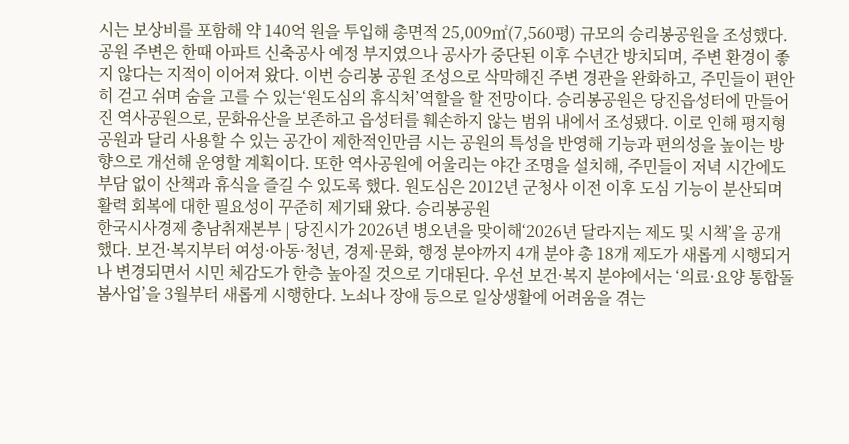시는 보상비를 포함해 약 140억 원을 투입해 총면적 25,009㎡(7,560평) 규모의 승리봉공원을 조성했다. 공원 주변은 한때 아파트 신축공사 예정 부지였으나 공사가 중단된 이후 수년간 방치되며, 주변 환경이 좋지 않다는 지적이 이어져 왔다. 이번 승리봉 공원 조성으로 삭막해진 주변 경관을 완화하고, 주민들이 편안히 걷고 쉬며 숨을 고를 수 있는‘원도심의 휴식처’역할을 할 전망이다. 승리봉공원은 당진읍성터에 만들어진 역사공원으로, 문화유산을 보존하고 읍성터를 훼손하지 않는 범위 내에서 조성됐다. 이로 인해 평지형 공원과 달리 사용할 수 있는 공간이 제한적인만큼 시는 공원의 특성을 반영해 기능과 편의성을 높이는 방향으로 개선해 운영할 계획이다. 또한 역사공원에 어울리는 야간 조명을 설치해, 주민들이 저녁 시간에도 부담 없이 산책과 휴식을 즐길 수 있도록 했다. 원도심은 2012년 군청사 이전 이후 도심 기능이 분산되며 활력 회복에 대한 필요성이 꾸준히 제기돼 왔다. 승리봉공원
한국시사경제 충남취재본부 | 당진시가 2026년 병오년을 맞이해‘2026년 달라지는 제도 및 시책’을 공개했다. 보건·복지부터 여성·아동·청년, 경제·문화, 행정 분야까지 4개 분야 총 18개 제도가 새롭게 시행되거나 변경되면서 시민 체감도가 한층 높아질 것으로 기대된다. 우선 보건·복지 분야에서는 ‘의료·요양 통합돌봄사업’을 3월부터 새롭게 시행한다. 노쇠나 장애 등으로 일상생활에 어려움을 겪는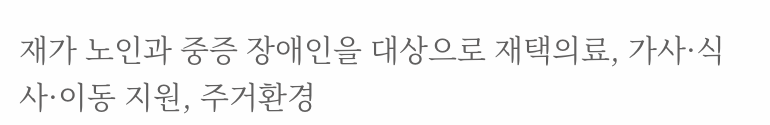재가 노인과 중증 장애인을 대상으로 재택의료, 가사·식사·이동 지원, 주거환경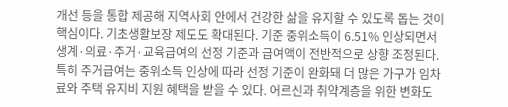개선 등을 통합 제공해 지역사회 안에서 건강한 삶을 유지할 수 있도록 돕는 것이 핵심이다. 기초생활보장 제도도 확대된다. 기준 중위소득이 6.51% 인상되면서 생계·의료·주거·교육급여의 선정 기준과 급여액이 전반적으로 상향 조정된다. 특히 주거급여는 중위소득 인상에 따라 선정 기준이 완화돼 더 많은 가구가 임차료와 주택 유지비 지원 혜택을 받을 수 있다. 어르신과 취약계층을 위한 변화도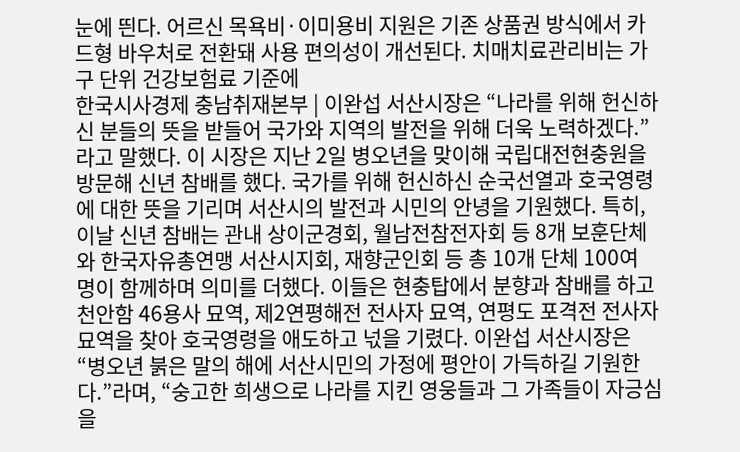눈에 띈다. 어르신 목욕비·이미용비 지원은 기존 상품권 방식에서 카드형 바우처로 전환돼 사용 편의성이 개선된다. 치매치료관리비는 가구 단위 건강보험료 기준에
한국시사경제 충남취재본부 | 이완섭 서산시장은 “나라를 위해 헌신하신 분들의 뜻을 받들어 국가와 지역의 발전을 위해 더욱 노력하겠다.”라고 말했다. 이 시장은 지난 2일 병오년을 맞이해 국립대전현충원을 방문해 신년 참배를 했다. 국가를 위해 헌신하신 순국선열과 호국영령에 대한 뜻을 기리며 서산시의 발전과 시민의 안녕을 기원했다. 특히, 이날 신년 참배는 관내 상이군경회, 월남전참전자회 등 8개 보훈단체와 한국자유총연맹 서산시지회, 재향군인회 등 총 10개 단체 100여 명이 함께하며 의미를 더했다. 이들은 현충탑에서 분향과 참배를 하고 천안함 46용사 묘역, 제2연평해전 전사자 묘역, 연평도 포격전 전사자 묘역을 찾아 호국영령을 애도하고 넋을 기렸다. 이완섭 서산시장은 “병오년 붉은 말의 해에 서산시민의 가정에 평안이 가득하길 기원한다.”라며, “숭고한 희생으로 나라를 지킨 영웅들과 그 가족들이 자긍심을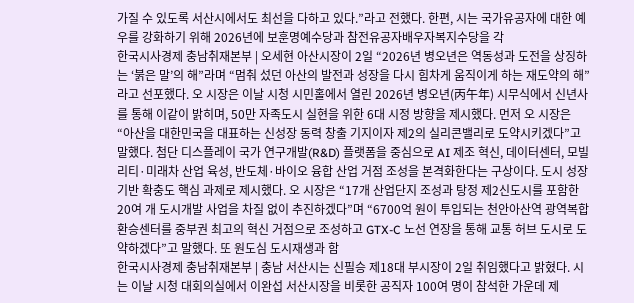가질 수 있도록 서산시에서도 최선을 다하고 있다.”라고 전했다. 한편, 시는 국가유공자에 대한 예우를 강화하기 위해 2026년에 보훈명예수당과 참전유공자배우자복지수당을 각
한국시사경제 충남취재본부 | 오세현 아산시장이 2일 “2026년 병오년은 역동성과 도전을 상징하는 ‘붉은 말’의 해”라며 “멈춰 섰던 아산의 발전과 성장을 다시 힘차게 움직이게 하는 재도약의 해”라고 선포했다. 오 시장은 이날 시청 시민홀에서 열린 2026년 병오년(丙午年) 시무식에서 신년사를 통해 이같이 밝히며, 50만 자족도시 실현을 위한 6대 시정 방향을 제시했다. 먼저 오 시장은 “아산을 대한민국을 대표하는 신성장 동력 창출 기지이자 제2의 실리콘밸리로 도약시키겠다”고 말했다. 첨단 디스플레이 국가 연구개발(R&D) 플랫폼을 중심으로 AI 제조 혁신, 데이터센터, 모빌리티·미래차 산업 육성, 반도체·바이오 융합 산업 거점 조성을 본격화한다는 구상이다. 도시 성장 기반 확충도 핵심 과제로 제시했다. 오 시장은 “17개 산업단지 조성과 탕정 제2신도시를 포함한 20여 개 도시개발 사업을 차질 없이 추진하겠다”며 “6700억 원이 투입되는 천안아산역 광역복합환승센터를 중부권 최고의 혁신 거점으로 조성하고 GTX-C 노선 연장을 통해 교통 허브 도시로 도약하겠다”고 말했다. 또 원도심 도시재생과 함
한국시사경제 충남취재본부 | 충남 서산시는 신필승 제18대 부시장이 2일 취임했다고 밝혔다. 시는 이날 시청 대회의실에서 이완섭 서산시장을 비롯한 공직자 100여 명이 참석한 가운데 제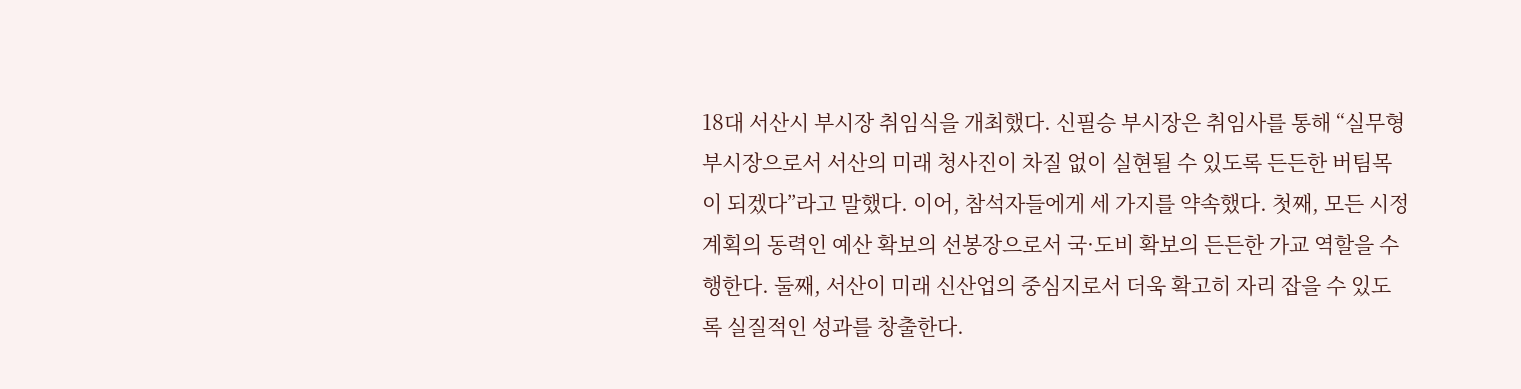18대 서산시 부시장 취임식을 개최했다. 신필승 부시장은 취임사를 통해 “실무형 부시장으로서 서산의 미래 청사진이 차질 없이 실현될 수 있도록 든든한 버팀목이 되겠다”라고 말했다. 이어, 참석자들에게 세 가지를 약속했다. 첫째, 모든 시정 계획의 동력인 예산 확보의 선봉장으로서 국·도비 확보의 든든한 가교 역할을 수행한다. 둘째, 서산이 미래 신산업의 중심지로서 더욱 확고히 자리 잡을 수 있도록 실질적인 성과를 창출한다.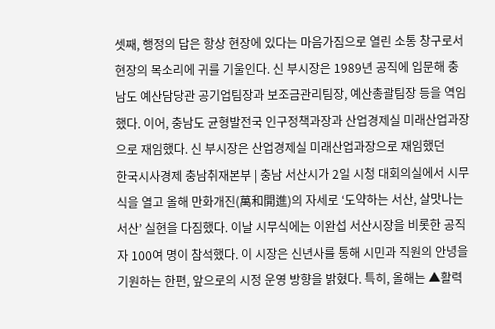셋째, 행정의 답은 항상 현장에 있다는 마음가짐으로 열린 소통 창구로서 현장의 목소리에 귀를 기울인다. 신 부시장은 1989년 공직에 입문해 충남도 예산담당관 공기업팀장과 보조금관리팀장, 예산총괄팀장 등을 역임했다. 이어, 충남도 균형발전국 인구정책과장과 산업경제실 미래산업과장으로 재임했다. 신 부시장은 산업경제실 미래산업과장으로 재임했던
한국시사경제 충남취재본부 | 충남 서산시가 2일 시청 대회의실에서 시무식을 열고 올해 만화개진(萬和開進)의 자세로 ‘도약하는 서산, 살맛나는 서산’ 실현을 다짐했다. 이날 시무식에는 이완섭 서산시장을 비롯한 공직자 100여 명이 참석했다. 이 시장은 신년사를 통해 시민과 직원의 안녕을 기원하는 한편, 앞으로의 시정 운영 방향을 밝혔다. 특히, 올해는 ▲활력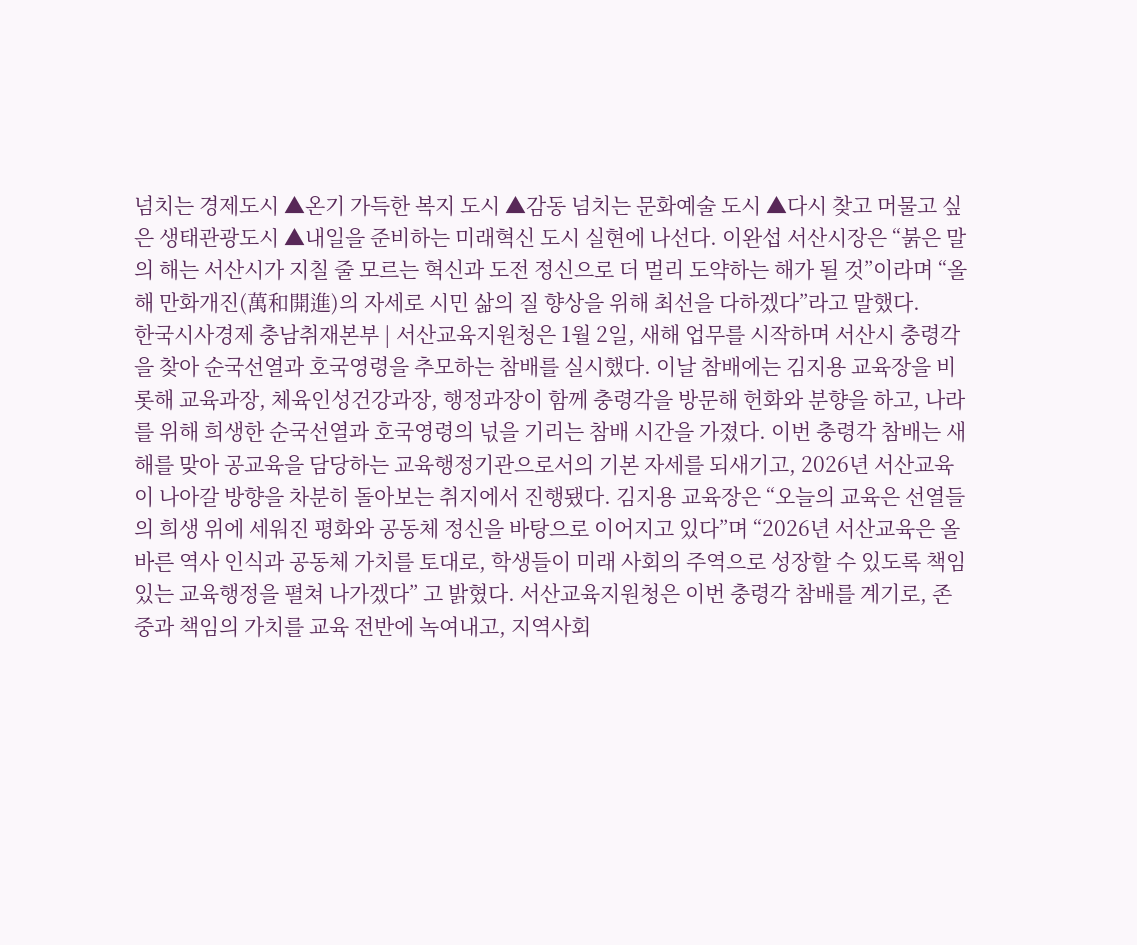넘치는 경제도시 ▲온기 가득한 복지 도시 ▲감동 넘치는 문화예술 도시 ▲다시 찾고 머물고 싶은 생태관광도시 ▲내일을 준비하는 미래혁신 도시 실현에 나선다. 이완섭 서산시장은 “붉은 말의 해는 서산시가 지칠 줄 모르는 혁신과 도전 정신으로 더 멀리 도약하는 해가 될 것”이라며 “올해 만화개진(萬和開進)의 자세로 시민 삶의 질 향상을 위해 최선을 다하겠다”라고 말했다.
한국시사경제 충남취재본부 | 서산교육지원청은 1월 2일, 새해 업무를 시작하며 서산시 충령각을 찾아 순국선열과 호국영령을 추모하는 참배를 실시했다. 이날 참배에는 김지용 교육장을 비롯해 교육과장, 체육인성건강과장, 행정과장이 함께 충령각을 방문해 헌화와 분향을 하고, 나라를 위해 희생한 순국선열과 호국영령의 넋을 기리는 참배 시간을 가졌다. 이번 충령각 참배는 새해를 맞아 공교육을 담당하는 교육행정기관으로서의 기본 자세를 되새기고, 2026년 서산교육이 나아갈 방향을 차분히 돌아보는 취지에서 진행됐다. 김지용 교육장은 “오늘의 교육은 선열들의 희생 위에 세워진 평화와 공동체 정신을 바탕으로 이어지고 있다”며 “2026년 서산교육은 올바른 역사 인식과 공동체 가치를 토대로, 학생들이 미래 사회의 주역으로 성장할 수 있도록 책임 있는 교육행정을 펼쳐 나가겠다” 고 밝혔다. 서산교육지원청은 이번 충령각 참배를 계기로, 존중과 책임의 가치를 교육 전반에 녹여내고, 지역사회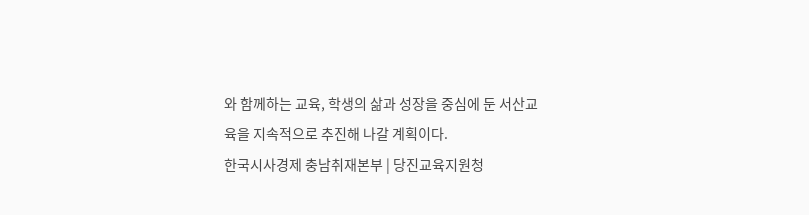와 함께하는 교육, 학생의 삶과 성장을 중심에 둔 서산교육을 지속적으로 추진해 나갈 계획이다.
한국시사경제 충남취재본부 | 당진교육지원청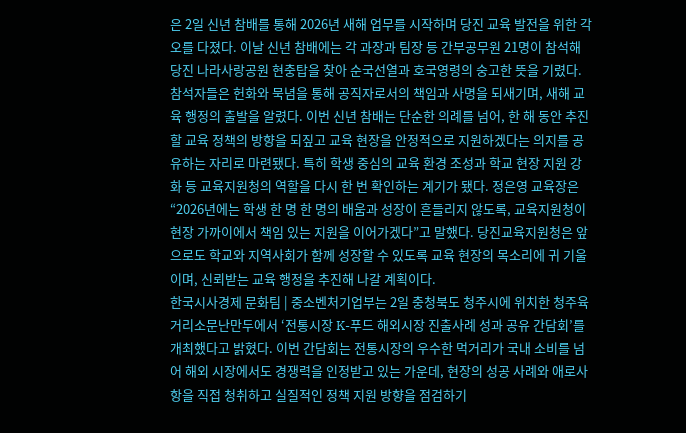은 2일 신년 참배를 통해 2026년 새해 업무를 시작하며 당진 교육 발전을 위한 각오를 다졌다. 이날 신년 참배에는 각 과장과 팀장 등 간부공무원 21명이 참석해 당진 나라사랑공원 현충탑을 찾아 순국선열과 호국영령의 숭고한 뜻을 기렸다. 참석자들은 헌화와 묵념을 통해 공직자로서의 책임과 사명을 되새기며, 새해 교육 행정의 출발을 알렸다. 이번 신년 참배는 단순한 의례를 넘어, 한 해 동안 추진할 교육 정책의 방향을 되짚고 교육 현장을 안정적으로 지원하겠다는 의지를 공유하는 자리로 마련됐다. 특히 학생 중심의 교육 환경 조성과 학교 현장 지원 강화 등 교육지원청의 역할을 다시 한 번 확인하는 계기가 됐다. 정은영 교육장은 “2026년에는 학생 한 명 한 명의 배움과 성장이 흔들리지 않도록, 교육지원청이 현장 가까이에서 책임 있는 지원을 이어가겠다”고 말했다. 당진교육지원청은 앞으로도 학교와 지역사회가 함께 성장할 수 있도록 교육 현장의 목소리에 귀 기울이며, 신뢰받는 교육 행정을 추진해 나갈 계획이다.
한국시사경제 문화팀 | 중소벤처기업부는 2일 충청북도 청주시에 위치한 청주육거리소문난만두에서 ‘전통시장 K-푸드 해외시장 진출사례 성과 공유 간담회’를 개최했다고 밝혔다. 이번 간담회는 전통시장의 우수한 먹거리가 국내 소비를 넘어 해외 시장에서도 경쟁력을 인정받고 있는 가운데, 현장의 성공 사례와 애로사항을 직접 청취하고 실질적인 정책 지원 방향을 점검하기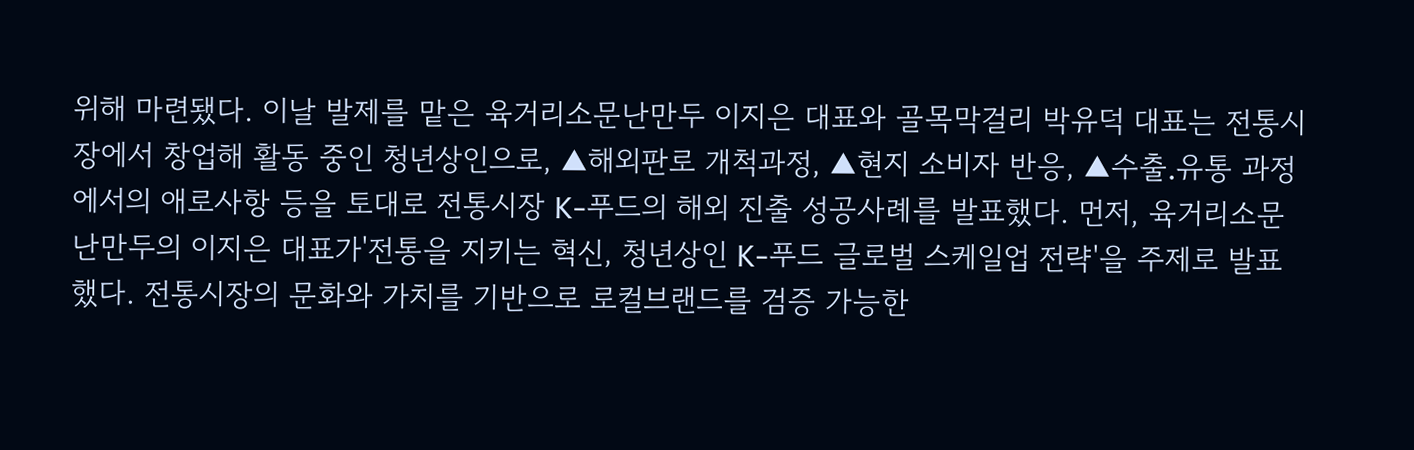위해 마련됐다. 이날 발제를 맡은 육거리소문난만두 이지은 대표와 골목막걸리 박유덕 대표는 전통시장에서 창업해 활동 중인 청년상인으로, ▲해외판로 개척과정, ▲현지 소비자 반응, ▲수출․유통 과정에서의 애로사항 등을 토대로 전통시장 K-푸드의 해외 진출 성공사례를 발표했다. 먼저, 육거리소문난만두의 이지은 대표가'전통을 지키는 혁신, 청년상인 K-푸드 글로벌 스케일업 전략'을 주제로 발표했다. 전통시장의 문화와 가치를 기반으로 로컬브랜드를 검증 가능한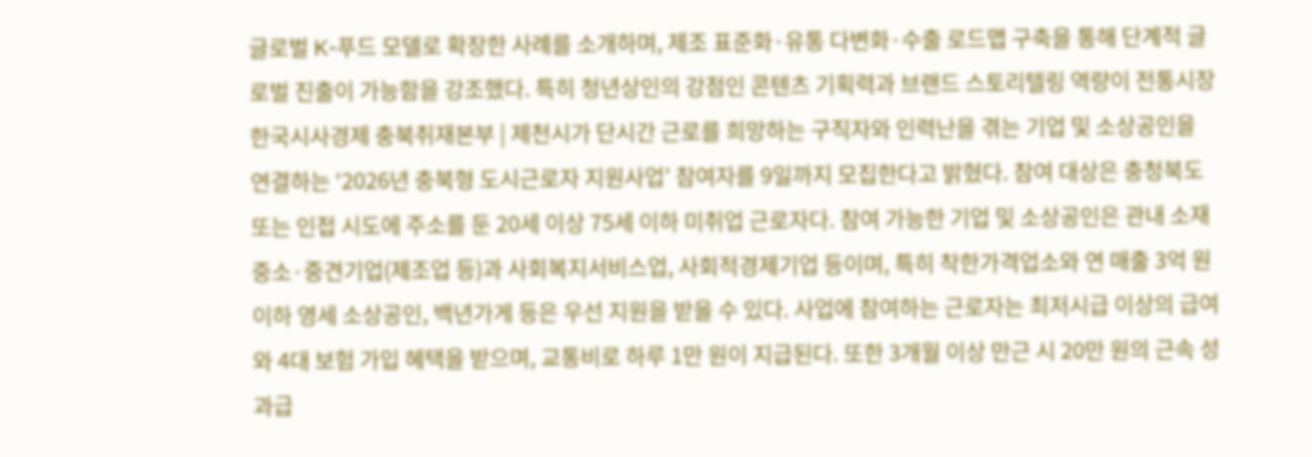글로벌 K-푸드 모델로 확장한 사례를 소개하며, 제조 표준화·유통 다변화·수출 로드맵 구축을 통해 단계적 글로벌 진출이 가능함을 강조했다. 특히 청년상인의 강점인 콘텐츠 기획력과 브랜드 스토리텔링 역량이 전통시장
한국시사경제 충북취재본부 | 제천시가 단시간 근로를 희망하는 구직자와 인력난을 겪는 기업 및 소상공인을 연결하는 ‘2026년 충북형 도시근로자 지원사업’ 참여자를 9일까지 모집한다고 밝혔다. 참여 대상은 충청북도 또는 인접 시도에 주소를 둔 20세 이상 75세 이하 미취업 근로자다. 참여 가능한 기업 및 소상공인은 관내 소재 중소·중견기업(제조업 등)과 사회복지서비스업, 사회적경제기업 등이며, 특히 착한가격업소와 연 매출 3억 원 이하 영세 소상공인, 백년가게 등은 우선 지원을 받을 수 있다. 사업에 참여하는 근로자는 최저시급 이상의 급여와 4대 보험 가입 혜택을 받으며, 교통비로 하루 1만 원이 지급된다. 또한 3개월 이상 만근 시 20만 원의 근속 성과급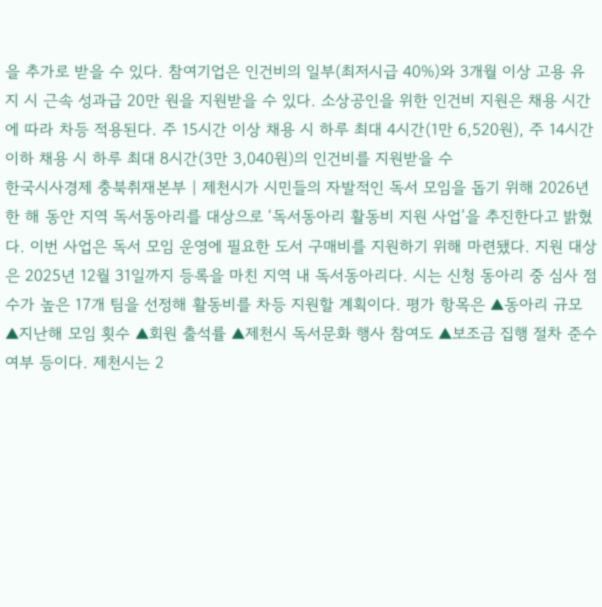을 추가로 받을 수 있다. 참여기업은 인건비의 일부(최저시급 40%)와 3개월 이상 고용 유지 시 근속 성과급 20만 원을 지원받을 수 있다. 소상공인을 위한 인건비 지원은 채용 시간에 따라 차등 적용된다. 주 15시간 이상 채용 시 하루 최대 4시간(1만 6,520원), 주 14시간 이하 채용 시 하루 최대 8시간(3만 3,040원)의 인건비를 지원받을 수
한국시사경제 충북취재본부 | 제천시가 시민들의 자발적인 독서 모임을 돕기 위해 2026년 한 해 동안 지역 독서동아리를 대상으로 ‘독서동아리 활동비 지원 사업’을 추진한다고 밝혔다. 이번 사업은 독서 모임 운영에 필요한 도서 구매비를 지원하기 위해 마련됐다. 지원 대상은 2025년 12월 31일까지 등록을 마친 지역 내 독서동아리다. 시는 신청 동아리 중 심사 점수가 높은 17개 팀을 선정해 활동비를 차등 지원할 계획이다. 평가 항목은 ▲동아리 규모 ▲지난해 모임 횟수 ▲회원 출석률 ▲제천시 독서문화 행사 참여도 ▲보조금 집행 절차 준수 여부 등이다. 제천시는 2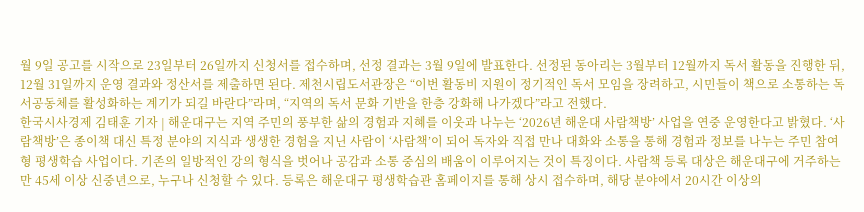월 9일 공고를 시작으로 23일부터 26일까지 신청서를 접수하며, 선정 결과는 3월 9일에 발표한다. 선정된 동아리는 3월부터 12월까지 독서 활동을 진행한 뒤, 12월 31일까지 운영 결과와 정산서를 제출하면 된다. 제천시립도서관장은 “이번 활동비 지원이 정기적인 독서 모임을 장려하고, 시민들이 책으로 소통하는 독서공동체를 활성화하는 계기가 되길 바란다”라며, “지역의 독서 문화 기반을 한층 강화해 나가겠다”라고 전했다.
한국시사경제 김태훈 기자 | 해운대구는 지역 주민의 풍부한 삶의 경험과 지혜를 이웃과 나누는 ‘2026년 해운대 사람책방’ 사업을 연중 운영한다고 밝혔다. ‘사람책방’은 종이책 대신 특정 분야의 지식과 생생한 경험을 지닌 사람이 ‘사람책’이 되어 독자와 직접 만나 대화와 소통을 통해 경험과 정보를 나누는 주민 참여형 평생학습 사업이다. 기존의 일방적인 강의 형식을 벗어나 공감과 소통 중심의 배움이 이루어지는 것이 특징이다. 사람책 등록 대상은 해운대구에 거주하는 만 45세 이상 신중년으로, 누구나 신청할 수 있다. 등록은 해운대구 평생학습관 홈페이지를 통해 상시 접수하며, 해당 분야에서 20시간 이상의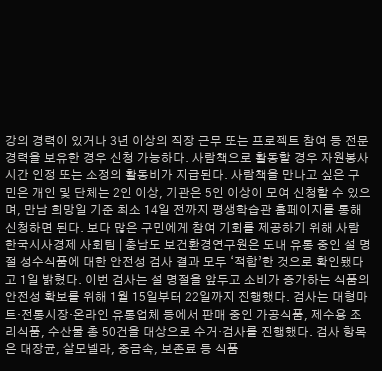강의 경력이 있거나 3년 이상의 직장 근무 또는 프로젝트 참여 등 전문 경력을 보유한 경우 신청 가능하다. 사람책으로 활동할 경우 자원봉사 시간 인정 또는 소정의 활동비가 지급된다. 사람책을 만나고 싶은 구민은 개인 및 단체는 2인 이상, 기관은 5인 이상이 모여 신청할 수 있으며, 만남 희망일 기준 최소 14일 전까지 평생학습관 홈페이지를 통해 신청하면 된다. 보다 많은 구민에게 참여 기회를 제공하기 위해 사람
한국시사경제 사회팀 | 충남도 보건환경연구원은 도내 유통 중인 설 명절 성수식품에 대한 안전성 검사 결과 모두 ‘적합’한 것으로 확인됐다고 1일 밝혔다. 이번 검사는 설 명절을 앞두고 소비가 증가하는 식품의 안전성 확보를 위해 1월 15일부터 22일까지 진행했다. 검사는 대형마트·전통시장·온라인 유통업체 등에서 판매 중인 가공식품, 제수용 조리식품, 수산물 총 50건을 대상으로 수거·검사를 진행했다. 검사 항목은 대장균, 살모넬라, 중금속, 보존료 등 식품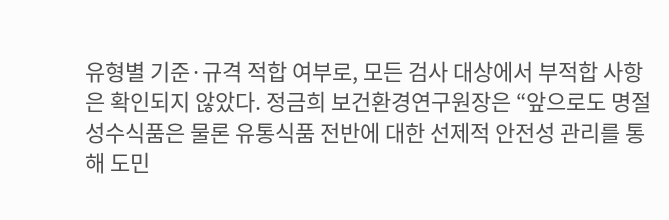유형별 기준·규격 적합 여부로, 모든 검사 대상에서 부적합 사항은 확인되지 않았다. 정금희 보건환경연구원장은 “앞으로도 명절 성수식품은 물론 유통식품 전반에 대한 선제적 안전성 관리를 통해 도민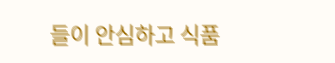들이 안심하고 식품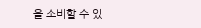을 소비할 수 있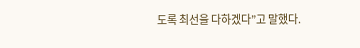도록 최선을 다하겠다”고 말했다.